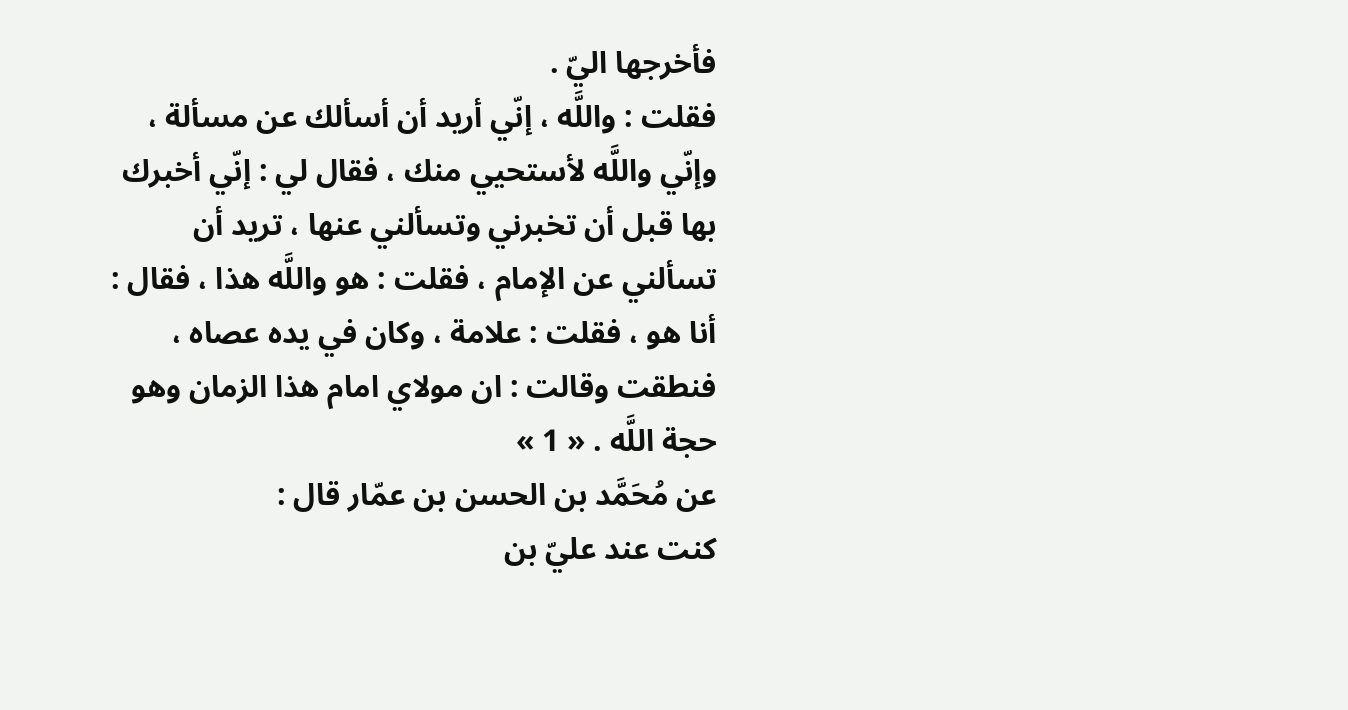فأخرجها اليّ .
فقلت : واللَّه ، إنّي أريد أن أسألك عن مسألة ، وإنّي واللَّه لأستحيي منك ، فقال لي : إنّي أخبرك بها قبل أن تخبرني وتسألني عنها ، تريد أن تسألني عن الإمام ، فقلت : هو واللَّه هذا ، فقال : أنا هو ، فقلت : علامة ، وكان في يده عصاه ، فنطقت وقالت : ان مولاي امام هذا الزمان وهو حجة اللَّه . « 1 »
عن مُحَمَّد بن الحسن بن عمّار قال :
كنت عند عليّ بن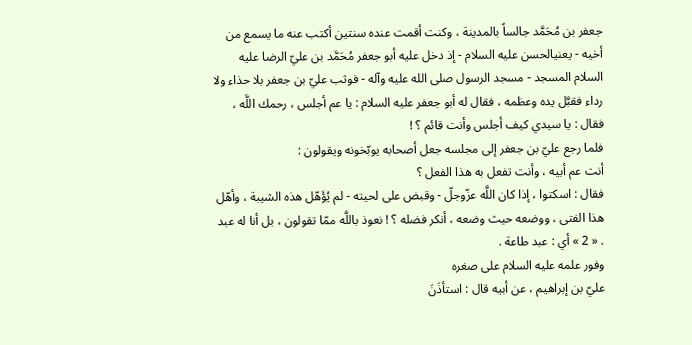جعفر بن مُحَمَّد جالساً بالمدينة ، وكنت أقمت عنده سنتين أكتب عنه ما يسمع من أخيه - يعنيالحسن عليه السلام - إذ دخل عليه أبو جعفر مُحَمَّد بن عليّ الرضا عليه السلام المسجد - مسجد الرسول صلى الله عليه وآله - فوثب عليّ بن جعفر بلا حذاء ولا رداء فقبَّل يده وعظمه ، فقال له أبو جعفر عليه السلام : يا عم أجلس ، رحمك اللَّه ، فقال : يا سيدي كيف أجلس وأنت قائم ؟ !
فلما رجع عليّ بن جعفر إلى مجلسه جعل أصحابه يوبّخونه ويقولون :
أنت عم أبيه ، وأنت تفعل به هذا الفعل ؟
فقال : اسكتوا ، إذا كان اللَّه عزّوجلّ - وقبض على لحيته - لم يُؤَهّل هذه الشيبة ، وأهّل هذا الفتى ، ووضعه حيث وضعه ، أنكر فضله ؟ ! نعوذ باللَّه ممّا تقولون ، بل أنا له عبد . « 2 » أي : عبد طاعة .
وفور علمه عليه السلام على صغره
عليّ بن إبراهيم ، عن أبيه قال : استأذَنَ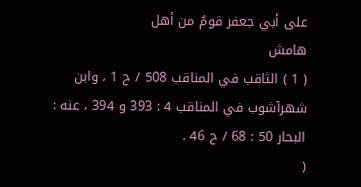على أبي جعفر قومٌ من أهل
هامش
( 1 ) الثاقب في المناقب 508 / ح 1 ، وابن شهرآشوب في المناقب 4 : 393 و 394 ، عنه : البحار 50 : 68 / ح 46 .
(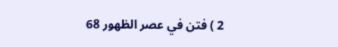2 ) فتن في عصر الظهور 68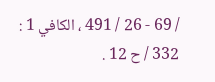/ 69 - 26 / 491 ، الكافي 1 : 332 / ح 12 .